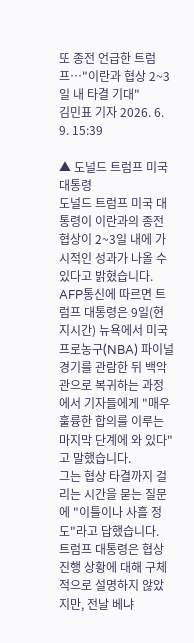또 종전 언급한 트럼프…"이란과 협상 2~3일 내 타결 기대"
김민표 기자 2026. 6. 9. 15:39

▲ 도널드 트럼프 미국 대통령
도널드 트럼프 미국 대통령이 이란과의 종전 협상이 2~3일 내에 가시적인 성과가 나올 수 있다고 밝혔습니다.
AFP통신에 따르면 트럼프 대통령은 9일(현지시간) 뉴욕에서 미국 프로농구(NBA) 파이널 경기를 관람한 뒤 백악관으로 복귀하는 과정에서 기자들에게 "매우 훌륭한 합의를 이루는 마지막 단계에 와 있다"고 말했습니다.
그는 협상 타결까지 걸리는 시간을 묻는 질문에 "이틀이나 사흘 정도"라고 답했습니다.
트럼프 대통령은 협상 진행 상황에 대해 구체적으로 설명하지 않았지만, 전날 베냐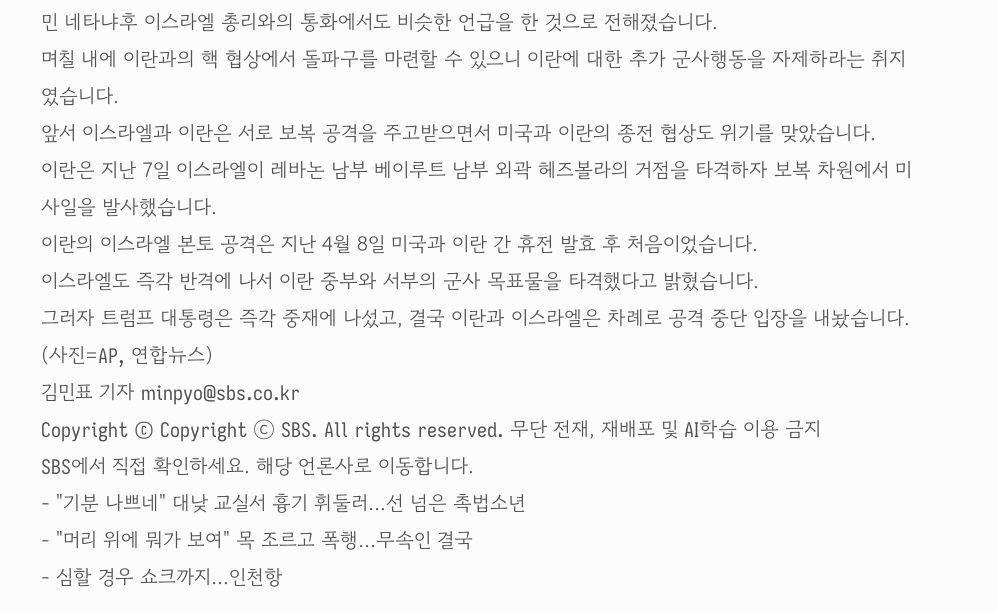민 네타냐후 이스라엘 총리와의 통화에서도 비슷한 언급을 한 것으로 전해졌습니다.
며칠 내에 이란과의 핵 협상에서 돌파구를 마련할 수 있으니 이란에 대한 추가 군사행동을 자제하라는 취지였습니다.
앞서 이스라엘과 이란은 서로 보복 공격을 주고받으면서 미국과 이란의 종전 협상도 위기를 맞았습니다.
이란은 지난 7일 이스라엘이 레바논 남부 베이루트 남부 외곽 헤즈볼라의 거점을 타격하자 보복 차원에서 미사일을 발사했습니다.
이란의 이스라엘 본토 공격은 지난 4월 8일 미국과 이란 간 휴전 발효 후 처음이었습니다.
이스라엘도 즉각 반격에 나서 이란 중부와 서부의 군사 목표물을 타격했다고 밝혔습니다.
그러자 트럼프 대통령은 즉각 중재에 나섰고, 결국 이란과 이스라엘은 차례로 공격 중단 입장을 내놨습니다.
(사진=AP, 연합뉴스)
김민표 기자 minpyo@sbs.co.kr
Copyright © Copyright ⓒ SBS. All rights reserved. 무단 전재, 재배포 및 AI학습 이용 금지
SBS에서 직접 확인하세요. 해당 언론사로 이동합니다.
- "기분 나쁘네" 대낮 교실서 흉기 휘둘러…선 넘은 촉법소년
- "머리 위에 뭐가 보여" 목 조르고 폭행…무속인 결국
- 심할 경우 쇼크까지…인천항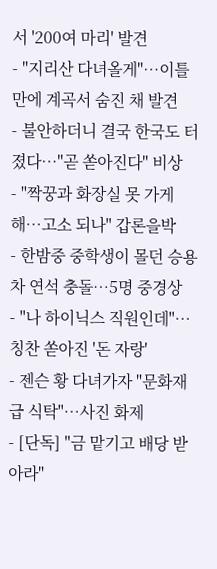서 '200여 마리' 발견
- "지리산 다녀올게"…이틀 만에 계곡서 숨진 채 발견
- 불안하더니 결국 한국도 터졌다…"곧 쏟아진다" 비상
- "짝꿍과 화장실 못 가게 해…고소 되나" 갑론을박
- 한밤중 중학생이 몰던 승용차 연석 충돌…5명 중경상
- "나 하이닉스 직원인데"…칭찬 쏟아진 '돈 자랑'
- 젠슨 황 다녀가자 "문화재급 식탁"…사진 화제
- [단독] "금 맡기고 배당 받아라"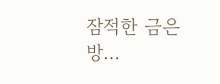잠적한 금은방…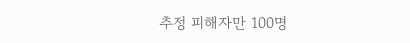추정 피해자만 100명